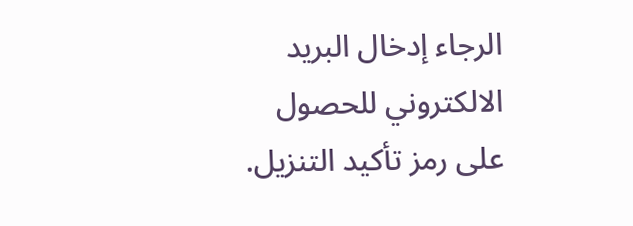الرجاء إدخال البريد الالكتروني للحصول على رمز تأكيد التنزيل.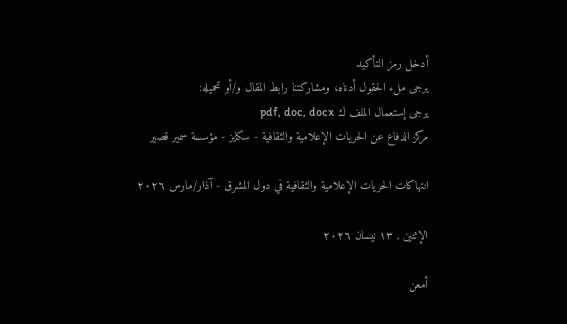أدخل رمز التأكيد
يرجى ملء الحقول أدناه، ومشاركتنا رابط المقال و/أو تحميله:
يرجى إستعمال الملف ك pdf, doc, docx
مركز الدفاع عن الحريات الإعلامية والثقافية - سكايز - مؤسسة سمير قصير

انتهاكات الحريات الإعلامية والثقافية في دول المشرق - آذار/مارس ٢٠٢٦

الإثنين , ١٣ نيسان ٢٠٢٦

أمعن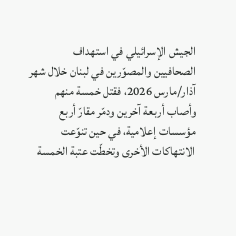الجيش الإسرائيلي في استهداف الصحافيين والمصوّرين في لبنان خلال شهر آذار/مارس 2026، فقتل خمسة منهم وأصاب أربعة آخرين ودمّر مقارّ أربع مؤسسات إعلامية، في حين تنوّعت الانتهاكات الأخرى وتخطّت عتبة الخمسة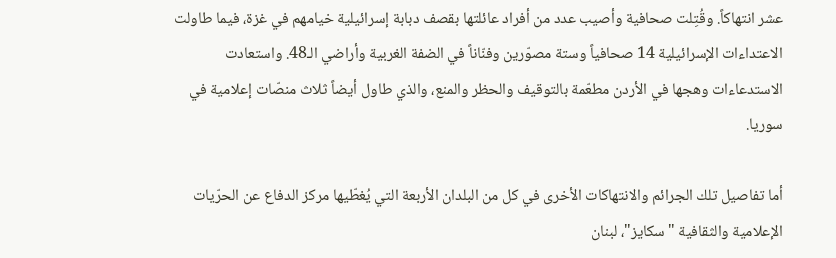عشر انتهاكاً. وقُتِلت صحافية وأصيب عدد من أفراد عائلتها بقصف دبابة إسرائيلية خيامهم في غزة، فيما طاولت الاعتداءات الإسرائيلية 14 صحافياً وستة مصوّرين وفنّاناً في الضفة الغربية وأراضي الـ48. واستعادت الاستدعاءات وهجها في الأردن مطعّمة بالتوقيف والحظر والمنع، والذي طاول أيضاً ثلاث منصّات إعلامية في سوريا.

أما تفاصيل تلك الجرائم والانتهاكات الأخرى في كل من البلدان الأربعة التي يُغطّيها مركز الدفاع عن الحرّيات الإعلامية والثقافية "سكايز"، لبنان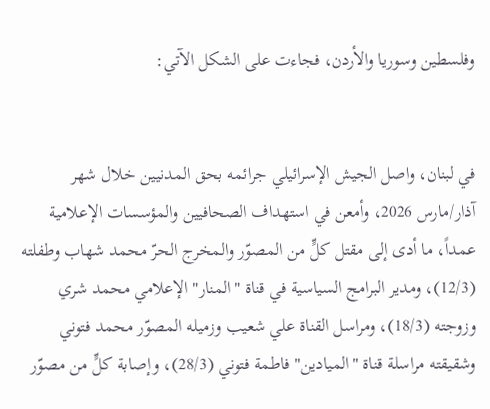وفلسطين وسوريا والأردن، فجاءت على الشكل الآتي:


في لبنان، واصل الجيش الإسرائيلي جرائمه بحق المدنيين خلال شهر آذار/مارس 2026، وأمعن في استهداف الصحافيين والمؤسسات الإعلامية عمداً، ما أدى إلى مقتل كلٍّ من المصوّر والمخرج الحرّ محمد شهاب وطفلته (12/3)، ومدير البرامج السياسية في قناة "المنار" الإعلامي محمد شري وزوجته (18/3)، ومراسل القناة علي شعيب وزميله المصوّر محمد فتوني وشقيقته مراسلة قناة "الميادين" فاطمة فتوني (28/3)، وإصابة كلٍّ من مصوّر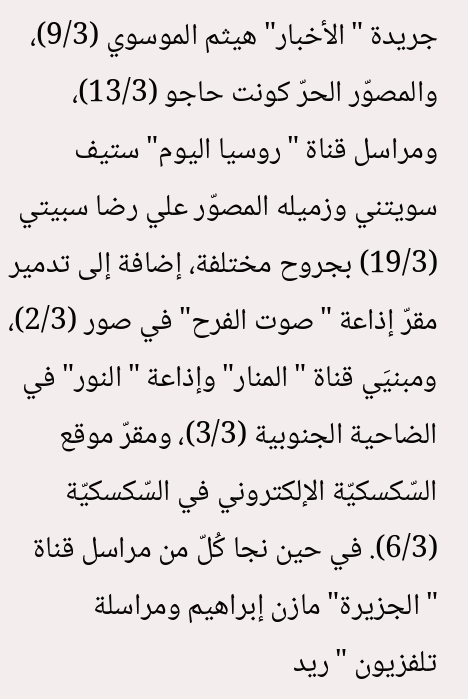جريدة "الأخبار" هيثم الموسوي (9/3)، والمصوّر الحرّ كونت حاجو (13/3)، ومراسل قناة "روسيا اليوم" ستيف سويتني وزميله المصوّر علي رضا سبيتي (19/3) بجروح مختلفة، إضافة إلى تدمير مقرّ إذاعة "صوت الفرح" في صور (2/3)، ومبنيَي قناة "المنار" وإذاعة "النور" في الضاحية الجنوبية (3/3)، ومقرّ موقع السّكسكيّة الإلكتروني في السّكسكيّة (6/3). في حين نجا كُلّ من مراسل قناة "الجزيرة" مازن إبراهيم ومراسلة تلفزيون "ريد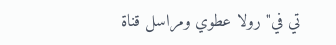تي في" رولا عطوي ومراسل قناة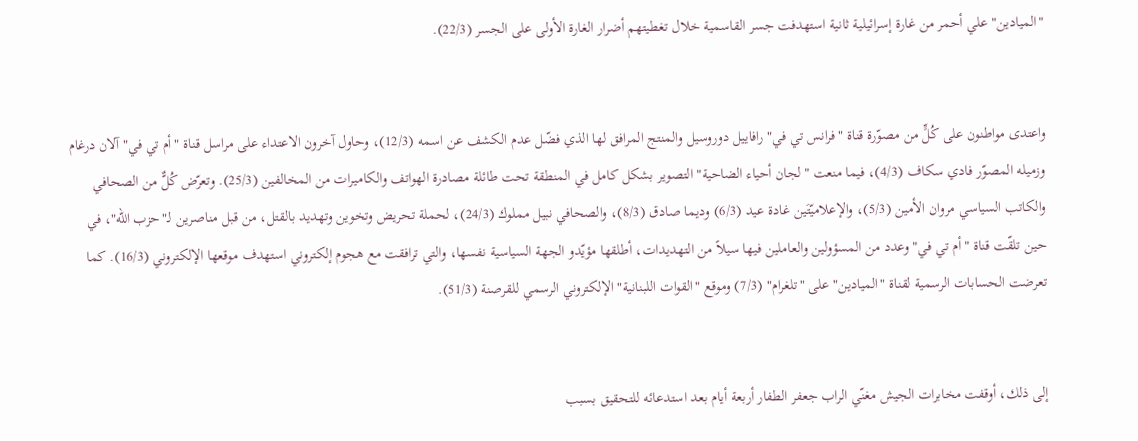"الميادين" علي أحمر من غارة إسرائيلية ثانية استهدفت جسر القاسمية خلال تغطيتهم أضرار الغارة الأولى على الجسر (22/3).


واعتدى مواطنون على كُلٍّ من مصوّرة قناة "فرانس تي في" رافاييل دوروسيل والمنتج المرافق لها الذي فضّل عدم الكشف عن اسمه (12/3)، وحاول آخرون الاعتداء على مراسل قناة "أم تي في" آلان درغام وزميله المصوّر فادي سكاف (4/3)، فيما منعت "لجان أحياء الضاحية" التصوير بشكل كامل في المنطقة تحت طائلة مصادرة الهواتف والكاميرات من المخالفين (25/3). وتعرّض كُلٌّ من الصحافي والكاتب السياسي مروان الأمين (5/3)، والإعلاميّتَين غادة عيد (6/3) وديما صادق (8/3)، والصحافي نبيل مملوك (24/3)، لحملة تحريض وتخوين وتهديد بالقتل، من قبل مناصرين لـ"حزب الله"، في حين تلقّت قناة "أم تي في" وعدد من المسؤولين والعاملين فيها سيلاً من التهديدات، أطلقها مؤيّدو الجهة السياسية نفسها، والتي ترافقت مع هجوم إلكتروني استهدف موقعها الإلكتروني (16/3). كما تعرضت الحسابات الرسمية لقناة "الميادين" على "تلغرام" (7/3) وموقع "القوات اللبنانية" الإلكتروني الرسمي للقرصنة (51/3).


إلى ذلك، أوقفت مخابرات الجيش مغنّي الراب جعفر الطفار أربعة أيام بعد استدعائه للتحقيق بسبب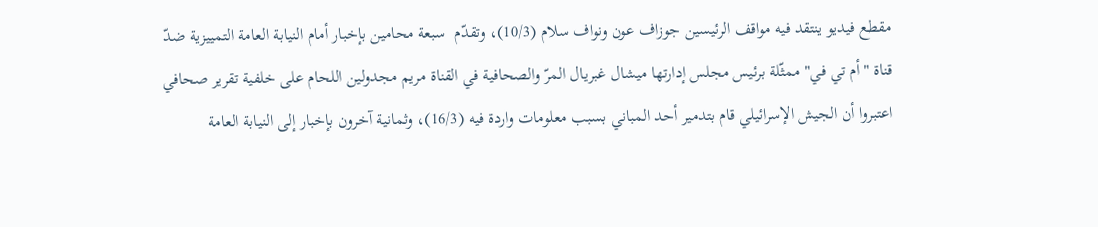مقطع فيديو ينتقد فيه مواقف الرئيسين جوزاف عون ونواف سلام (10/3)، وتقدّم  سبعة محامين بإخبار أمام النيابة العامة التمييزية ضدّ قناة "أم تي في" ممثّلة برئيس مجلس إدارتها ميشال غبريال المرّ والصحافية في القناة مريم مجدولين اللحام على خلفية تقرير صحافي اعتبروا أن الجيش الإسرائيلي قام بتدمير أحد المباني بسبب معلومات واردة فيه (16/3)، وثمانية آخرون بإخبار إلى النيابة العامة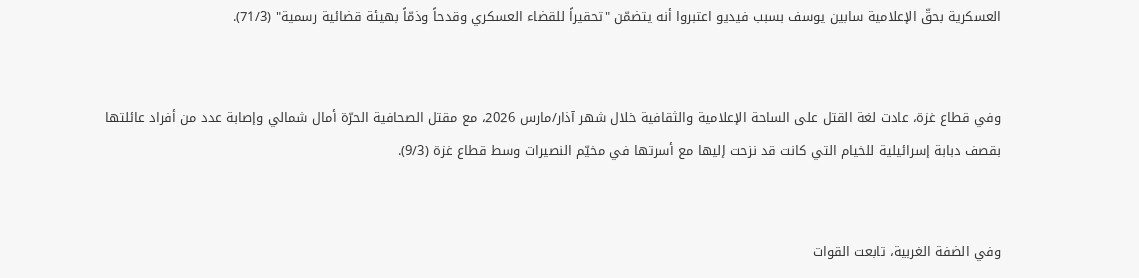العسكرية بحقّ الإعلامية سابين يوسف بسبب فيديو اعتبروا أنه يتضمّن "تحقيراً للقضاء العسكري وقدحاً وذمّاً بهيئة قضائية رسمية" (71/3).


وفي قطاع غزة، عادت لغة القتل على الساحة الإعلامية والثقافية خلال شهر آذار/مارس 2026، مع مقتل الصحافية الحرّة أمال شمالي وإصابة عدد من أفراد عائلتها بقصف دبابة إسرائيلية للخيام التي كانت قد نزحت إليها مع أسرتها في مخيّم النصيرات وسط قطاع غزة (9/3).


وفي الضفة الغربية، تابعت القوات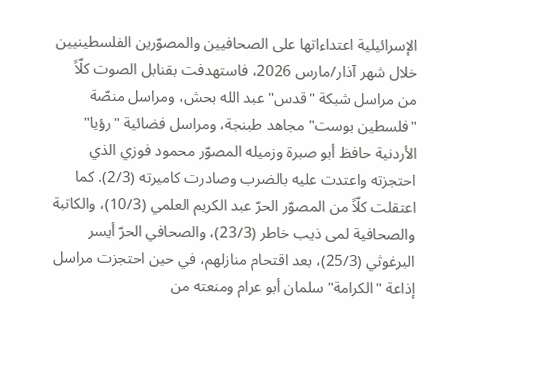الإسرائيلية اعتداءاتها على الصحافيين والمصوّرين الفلسطينيين  خلال شهر آذار/مارس 2026، فاستهدفت بقنابل الصوت كلّاً من مراسل شبكة "قدس" عبد الله بحش، ومراسل منصّة "فلسطين بوست" مجاهد طبنجة، ومراسل فضائية "رؤيا" الأردنية حافظ أبو صبرة وزميله المصوّر محمود فوزي الذي احتجزته واعتدت عليه بالضرب وصادرت كاميرته (2/3). كما اعتقلت كلّاً من المصوّر الحرّ عبد الكريم العلمي (10/3)، والكاتبة والصحافية لمى ذيب خاطر (23/3)، والصحافي الحرّ أيسر البرغوثي (25/3)، بعد اقتحام منازلهم، في حين احتجزت مراسل إذاعة "الكرامة" سلمان أبو عرام ومنعته من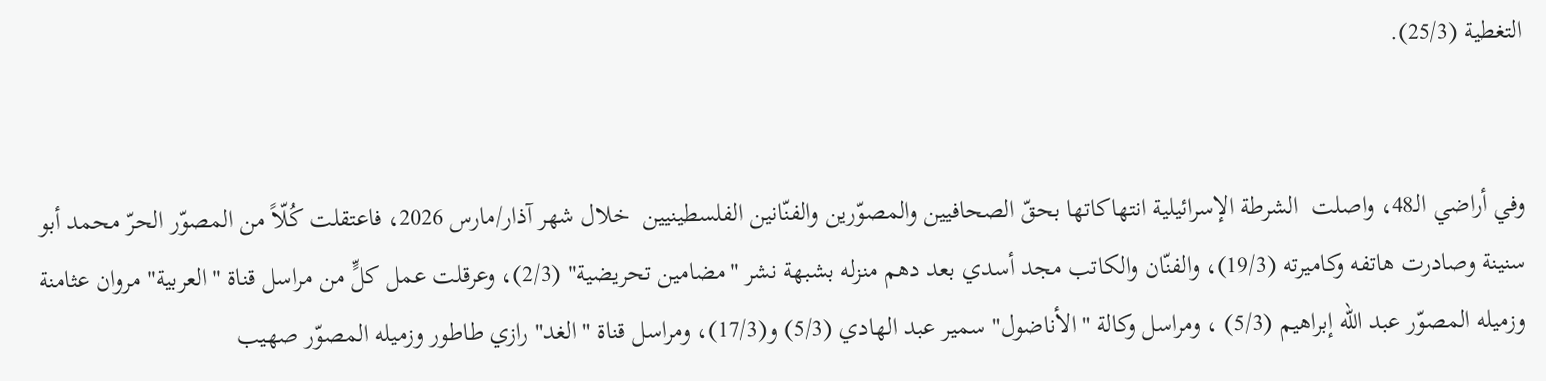التغطية (25/3).


وفي أراضي الـ48، واصلت  الشرطة الإسرائيلية انتهاكاتها بحقّ الصحافيين والمصوّرين والفنّانين الفلسطينيين  خلال شهر آذار/مارس 2026، فاعتقلت كُلّاً من المصوّر الحرّ محمد أبو سنينة وصادرت هاتفه وكاميرته (19/3)، والفنّان والكاتب مجد أسدي بعد دهم منزله بشبهة نشر "مضامين تحريضية" (2/3)، وعرقلت عمل كلٍّ من مراسل قناة "العربية" مروان عثامنة وزميله المصوّر عبد الله إبراهيم (5/3) ، ومراسل وكالة "الأناضول" سمير عبد الهادي (5/3) و(17/3)، ومراسل قناة "الغد" رازي طاطور وزميله المصوّر صهيب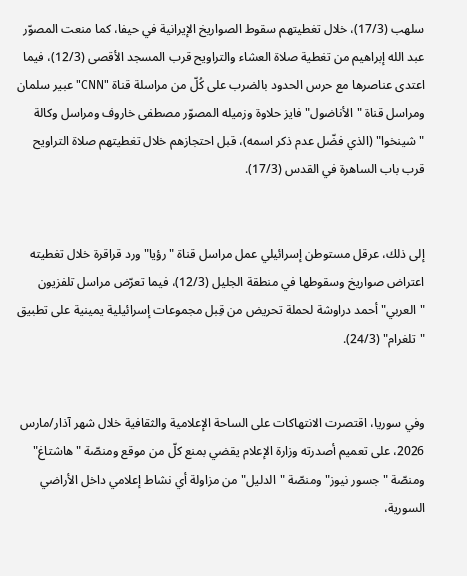سلهب (17/3)، خلال تغطيتهم سقوط الصواريخ الإيرانية في حيفا، كما منعت المصوّر عبد الله إبراهيم من تغطية صلاة العشاء والتراويح قرب المسجد الأقصى (12/3)، فيما اعتدى عناصرها مع حرس الحدود بالضرب على كُلّ من مراسلة قناة "CNN" عبير سلمان ومراسل قناة "الأناضول" فايز حلاوة وزميله المصوّر مصطفى خاروف ومراسل وكالة "شينخوا" (الذي فضّل عدم ذكر اسمه)، قبل احتجازهم خلال تغطيتهم صلاة التراويح قرب باب الساهرة في القدس (17/3).


إلى ذلك، عرقل مستوطن إسرائيلي عمل مراسل قناة "رؤيا" ورد قراقرة خلال تغطيته اعتراض صواريخ وسقوطها في منطقة الجليل (12/3)، فيما تعرّض مراسل تلفزيون "العربي" أحمد دراوشة لحملة تحريض من قِبل مجموعات إسرائيلية يمينية على تطبيق "تلغرام" (24/3).


وفي سوريا، اقتصرت الانتهاكات على الساحة الإعلامية والثقافية خلال شهر آذار/مارس 2026، على تعميم أصدرته وزارة الإعلام يقضي بمنع كلّ من موقع ومنصّة "هاشتاغ" ومنصّة "جسور نيوز" ومنصّة "الدليل" من مزاولة أي نشاط إعلامي داخل الأراضي السورية،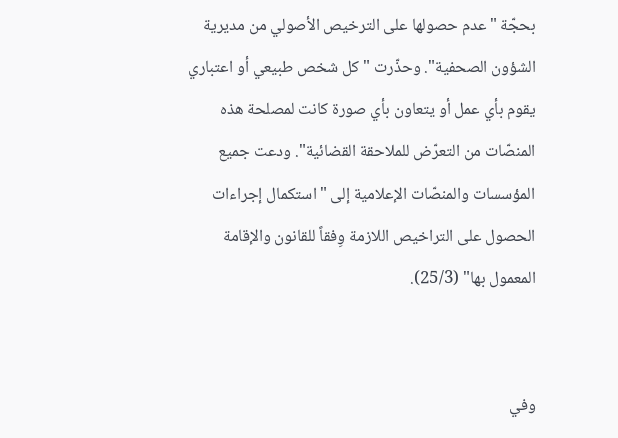بحجّة "عدم حصولها على الترخيص الأصولي من مديرية الشؤون الصحفية". وحذّرت "كل شخص طبيعي أو اعتباري يقوم بأي عمل أو يتعاون بأي صورة كانت لمصلحة هذه المنصّات من التعرّض للملاحقة القضائية". ودعت جميع المؤسسات والمنصّات الإعلامية إلى "استكمال إجراءات الحصول على التراخيص اللازمة وِفقاً للقانون والإقامة المعمول بها" (25/3).


وفي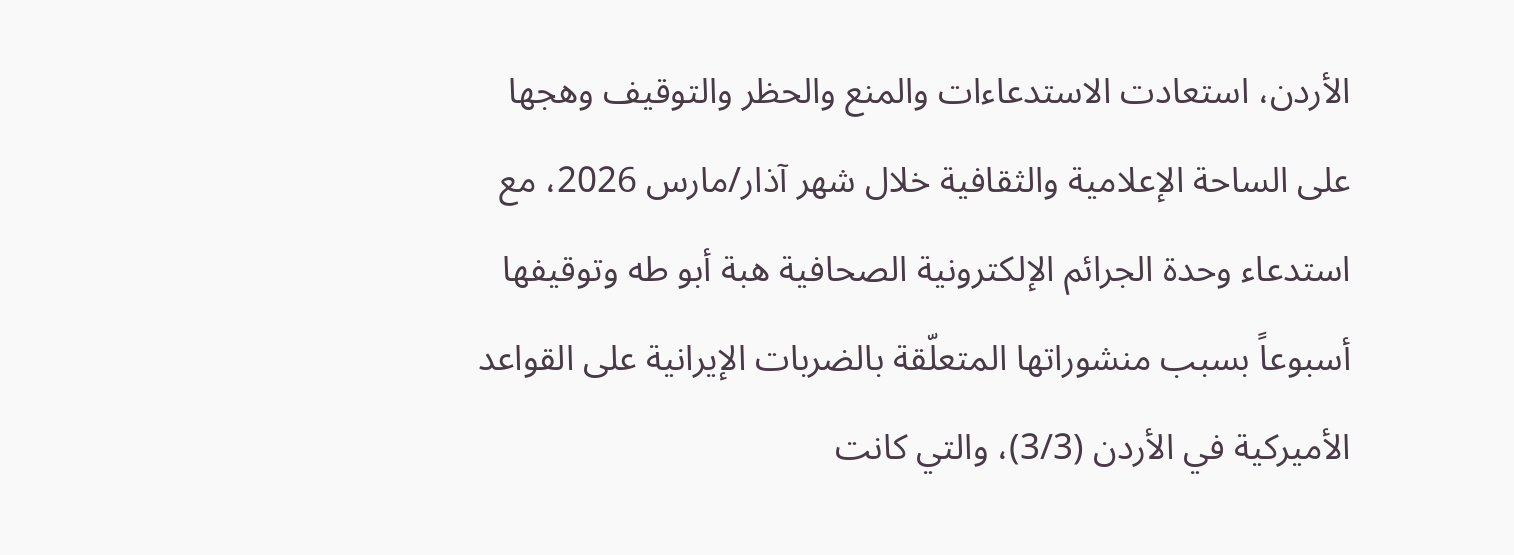الأردن، استعادت الاستدعاءات والمنع والحظر والتوقيف وهجها على الساحة الإعلامية والثقافية خلال شهر آذار/مارس 2026، مع استدعاء وحدة الجرائم الإلكترونية الصحافية هبة أبو طه وتوقيفها أسبوعاً بسبب منشوراتها المتعلّقة بالضربات الإيرانية على القواعد الأميركية في الأردن (3/3)، والتي كانت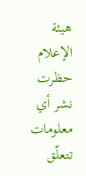هيئة الإعلام حظرت نشر أي معلومات تتعلّق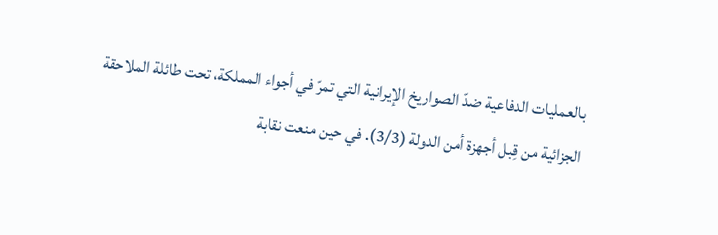بالعمليات الدفاعية ضدّ الصواريخ الإيرانية التي تمرّ في أجواء المملكة، تحت طائلة الملاحقة الجزائية من قِبل أجهزة أمن الدولة (3/3). في حين منعت نقابة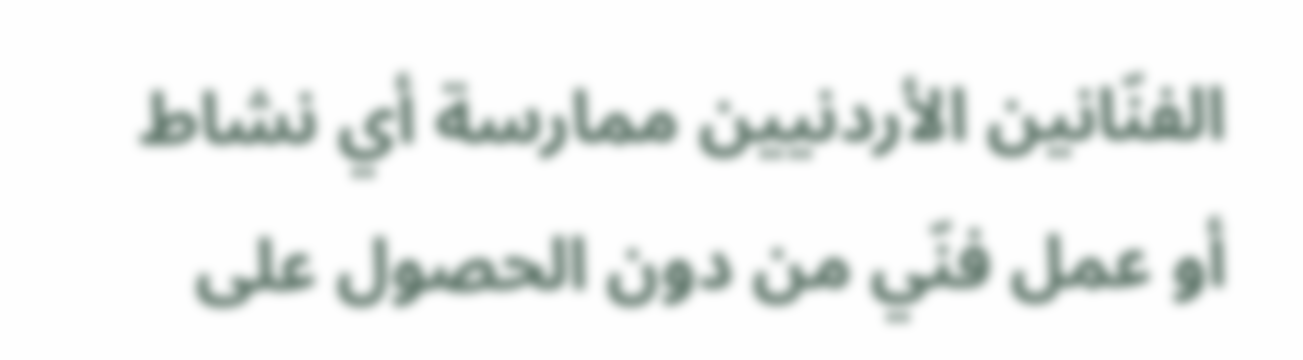الفنّانين الأردنيين ممارسة أي نشاط أو عمل فنّي من دون الحصول على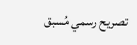تصريح رسمي مُسبق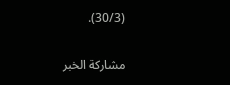(30/3).

مشاركة الخبر